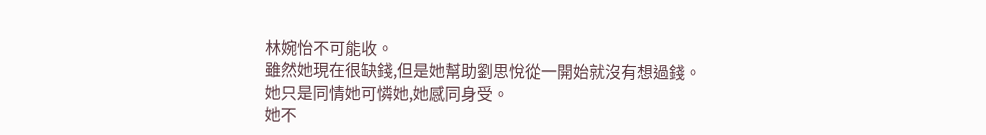林婉怡不可能收。
雖然她現在很缺錢,但是她幫助劉思悅從一開始就沒有想過錢。
她只是同情她可憐她,她感同身受。
她不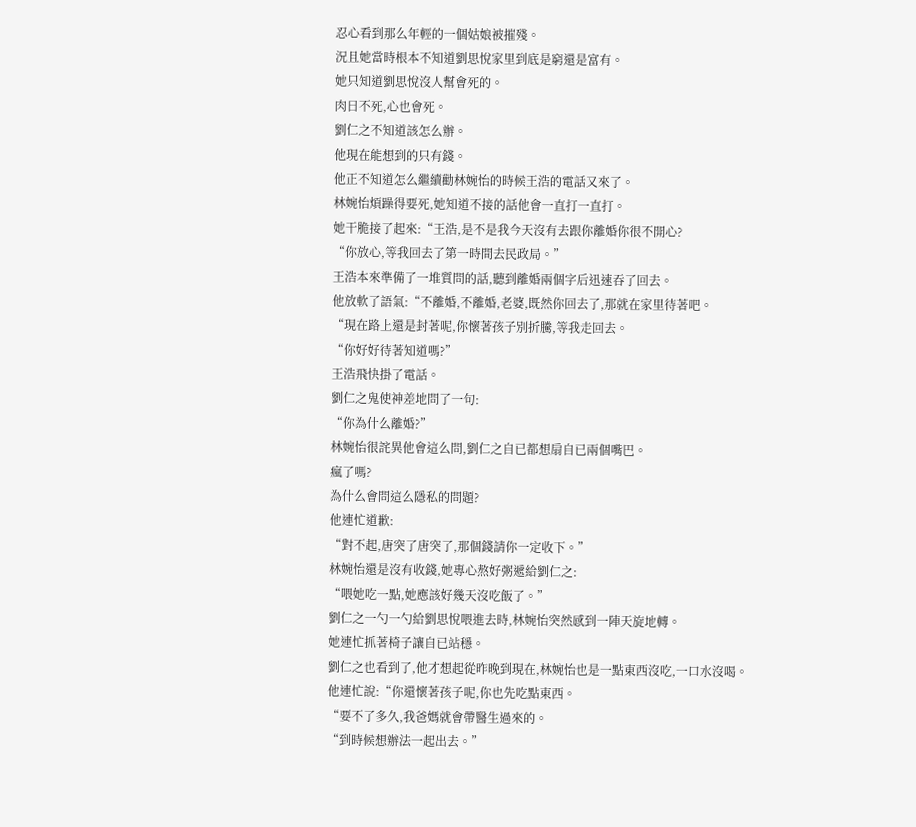忍心看到那么年輕的一個姑娘被摧殘。
況且她當時根本不知道劉思悅家里到底是窮還是富有。
她只知道劉思悅沒人幫會死的。
肉日不死,心也會死。
劉仁之不知道該怎么辦。
他現在能想到的只有錢。
他正不知道怎么繼續勸林婉怡的時候王浩的電話又來了。
林婉怡煩躁得要死,她知道不接的話他會一直打一直打。
她干脆接了起來:“王浩,是不是我今天沒有去跟你離婚你很不開心?
“你放心,等我回去了第一時間去民政局。”
王浩本來準備了一堆質問的話,聽到離婚兩個字后迅速吞了回去。
他放軟了語氣:“不離婚,不離婚,老婆,既然你回去了,那就在家里待著吧。
“現在路上還是封著呢,你懷著孩子別折騰,等我走回去。
“你好好待著知道嗎?”
王浩飛快掛了電話。
劉仁之鬼使神差地問了一句:
“你為什么離婚?”
林婉怡很詫異他會這么問,劉仁之自已都想扇自已兩個嘴巴。
瘋了嗎?
為什么會問這么隱私的問題?
他連忙道歉:
“對不起,唐突了唐突了,那個錢請你一定收下。”
林婉怡還是沒有收錢,她專心熬好粥遞給劉仁之:
“喂她吃一點,她應該好幾天沒吃飯了。”
劉仁之一勺一勺給劉思悅喂進去時,林婉怡突然感到一陣天旋地轉。
她連忙抓著椅子讓自已站穩。
劉仁之也看到了,他才想起從昨晚到現在,林婉怡也是一點東西沒吃,一口水沒喝。
他連忙說:“你還懷著孩子呢,你也先吃點東西。
“要不了多久,我爸媽就會帶醫生過來的。
“到時候想辦法一起出去。”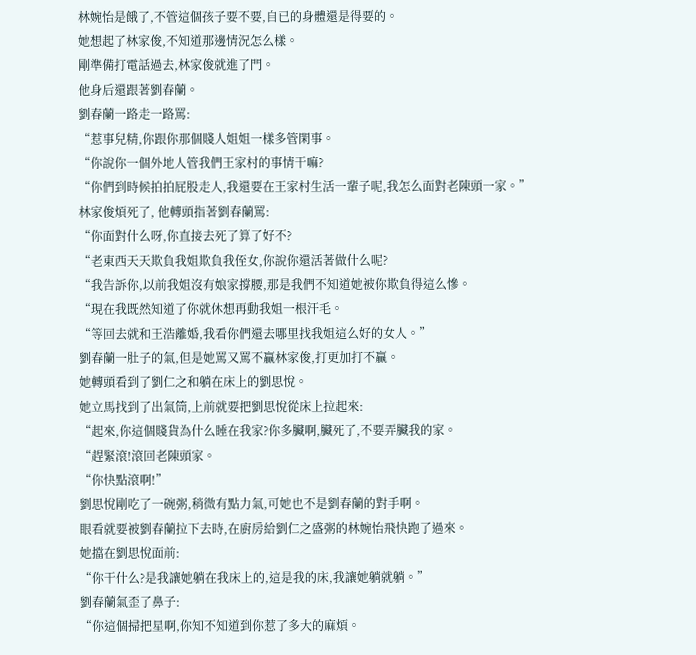林婉怡是餓了,不管這個孩子要不要,自已的身體還是得要的。
她想起了林家俊,不知道那邊情況怎么樣。
剛準備打電話過去,林家俊就進了門。
他身后還跟著劉春蘭。
劉春蘭一路走一路罵:
“惹事兒精,你跟你那個賤人姐姐一樣多管閑事。
“你說你一個外地人管我們王家村的事情干嘛?
“你們到時候拍拍屁股走人,我還要在王家村生活一輩子呢,我怎么面對老陳頭一家。”
林家俊煩死了, 他轉頭指著劉春蘭罵:
“你面對什么呀,你直接去死了算了好不?
“老東西天天欺負我姐欺負我侄女,你說你還活著做什么呢?
“我告訴你,以前我姐沒有娘家撐腰,那是我們不知道她被你欺負得這么慘。
“現在我既然知道了你就休想再動我姐一根汗毛。
“等回去就和王浩離婚,我看你們還去哪里找我姐這么好的女人。”
劉春蘭一肚子的氣,但是她罵又罵不贏林家俊,打更加打不贏。
她轉頭看到了劉仁之和躺在床上的劉思悅。
她立馬找到了出氣筒,上前就要把劉思悅從床上拉起來:
“起來,你這個賤貨為什么睡在我家?你多臟啊,臟死了,不要弄臟我的家。
“趕緊滾!滾回老陳頭家。
“你快點滾啊!”
劉思悅剛吃了一碗粥,稍微有點力氣,可她也不是劉春蘭的對手啊。
眼看就要被劉春蘭拉下去時,在廚房給劉仁之盛粥的林婉怡飛快跑了過來。
她擋在劉思悅面前:
“你干什么?是我讓她躺在我床上的,這是我的床,我讓她躺就躺。”
劉春蘭氣歪了鼻子:
“你這個掃把星啊,你知不知道到你惹了多大的麻煩。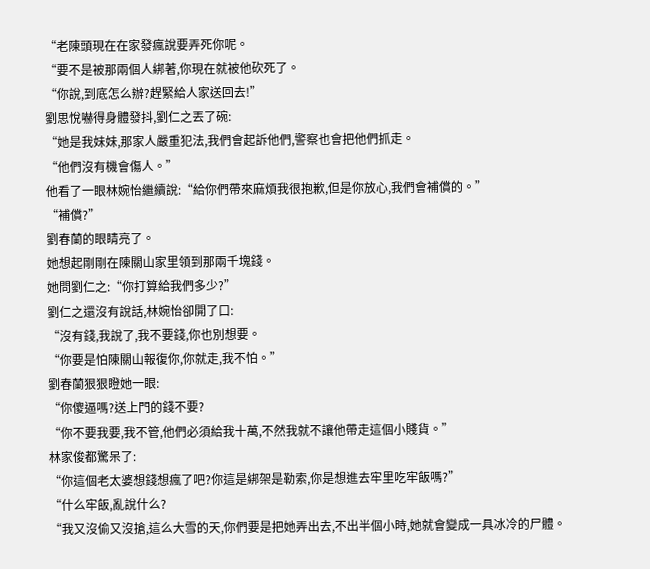“老陳頭現在在家發瘋說要弄死你呢。
“要不是被那兩個人綁著,你現在就被他砍死了。
“你說,到底怎么辦?趕緊給人家送回去!”
劉思悅嚇得身體發抖,劉仁之丟了碗:
“她是我妹妹,那家人嚴重犯法,我們會起訴他們,警察也會把他們抓走。
“他們沒有機會傷人。”
他看了一眼林婉怡繼續說:“給你們帶來麻煩我很抱歉,但是你放心,我們會補償的。”
“補償?”
劉春蘭的眼睛亮了。
她想起剛剛在陳關山家里領到那兩千塊錢。
她問劉仁之:“你打算給我們多少?”
劉仁之還沒有說話,林婉怡卻開了口:
“沒有錢,我說了,我不要錢,你也別想要。
“你要是怕陳關山報復你,你就走,我不怕。”
劉春蘭狠狠瞪她一眼:
“你傻逼嗎?送上門的錢不要?
“你不要我要,我不管,他們必須給我十萬,不然我就不讓他帶走這個小賤貨。”
林家俊都驚呆了:
“你這個老太婆想錢想瘋了吧?你這是綁架是勒索,你是想進去牢里吃牢飯嗎?”
“什么牢飯,亂說什么?
“我又沒偷又沒搶,這么大雪的天,你們要是把她弄出去,不出半個小時,她就會變成一具冰冷的尸體。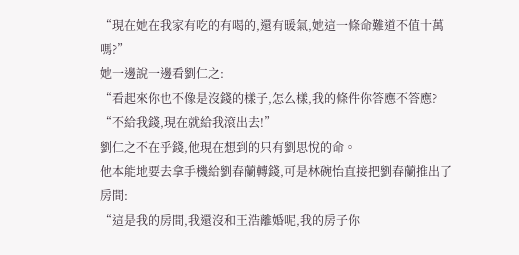“現在她在我家有吃的有喝的,還有暖氣,她這一條命難道不值十萬嗎?”
她一邊說一邊看劉仁之:
“看起來你也不像是沒錢的樣子,怎么樣,我的條件你答應不答應?
“不給我錢,現在就給我滾出去!”
劉仁之不在乎錢,他現在想到的只有劉思悅的命。
他本能地要去拿手機給劉春蘭轉錢,可是林碗怡直接把劉春蘭推出了房間:
“這是我的房間,我還沒和王浩離婚呢,我的房子你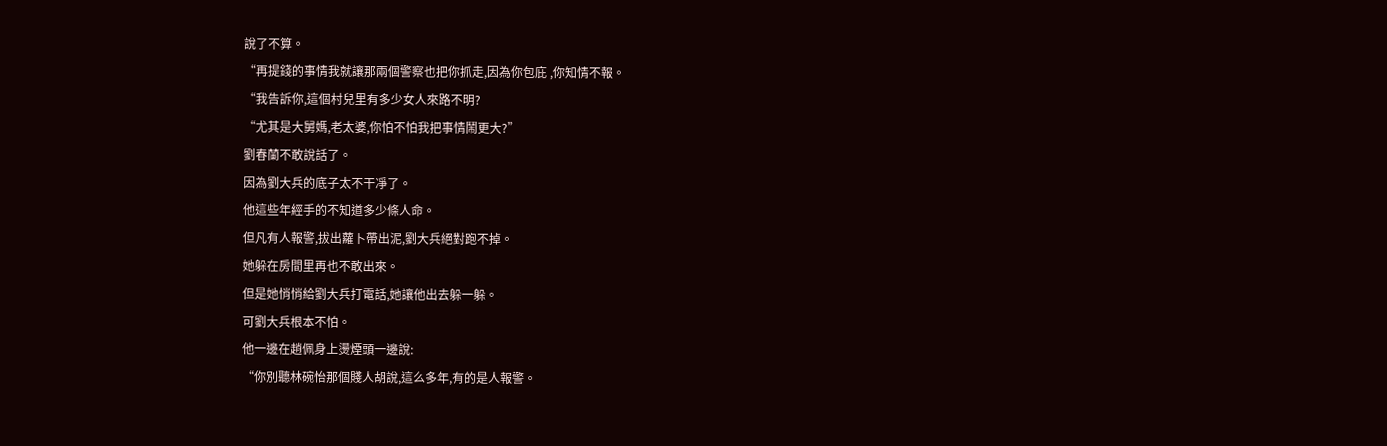說了不算。
“再提錢的事情我就讓那兩個警察也把你抓走,因為你包庇 ,你知情不報。
“我告訴你,這個村兒里有多少女人來路不明?
“尤其是大舅媽,老太婆,你怕不怕我把事情鬧更大?”
劉春蘭不敢說話了。
因為劉大兵的底子太不干凈了。
他這些年經手的不知道多少條人命。
但凡有人報警,拔出蘿卜帶出泥,劉大兵絕對跑不掉。
她躲在房間里再也不敢出來。
但是她悄悄給劉大兵打電話,她讓他出去躲一躲。
可劉大兵根本不怕。
他一邊在趙佩身上燙煙頭一邊說:
“你別聽林碗怡那個賤人胡說,這么多年,有的是人報警。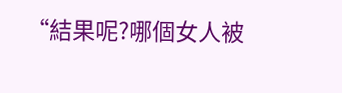“結果呢?哪個女人被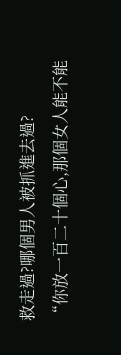救走過?哪個男人被抓進去過?
“你放一百二十個心,那個女人能不能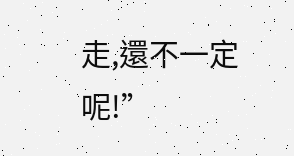走,還不一定呢!”